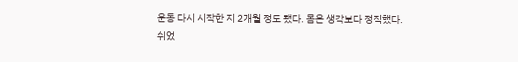운동 다시 시작한 지 2개월 정도 됐다. 몸은 생각보다 정직했다.
쉬었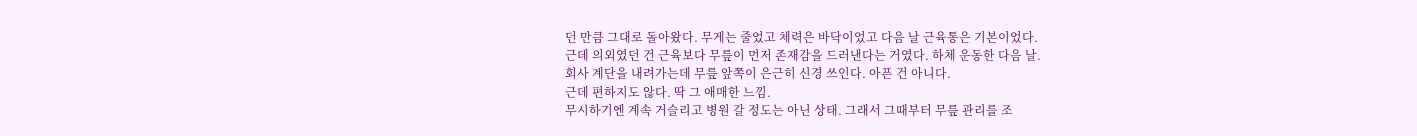던 만큼 그대로 돌아왔다. 무게는 줄었고 체력은 바닥이었고 다음 날 근육통은 기본이었다.
근데 의외였던 건 근육보다 무릎이 먼저 존재감을 드러낸다는 거였다. 하체 운동한 다음 날.
회사 계단을 내려가는데 무릎 앞쪽이 은근히 신경 쓰인다. 아픈 건 아니다.
근데 편하지도 않다. 딱 그 애매한 느낌.
무시하기엔 계속 거슬리고 병원 갈 정도는 아닌 상태. 그래서 그때부터 무릎 관리를 조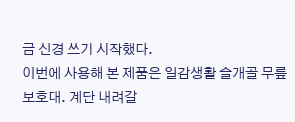금 신경 쓰기 시작했다.
이번에 사용해 본 제품은 일감생활 슬개골 무릎보호대. 계단 내려갈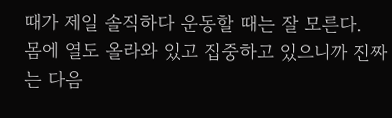때가 제일 솔직하다 운동할 때는 잘 모른다.
몸에 열도 올라와 있고 집중하고 있으니까 진짜는 다음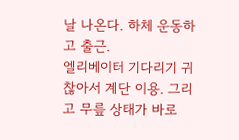날 나온다. 하체 운동하고 출근.
엘리베이터 기다리기 귀찮아서 계단 이용. 그리고 무릎 상태가 바로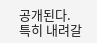공개된다.
특히 내려갈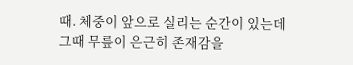때. 체중이 앞으로 실리는 순간이 있는데 그때 무릎이 은근히 존재감을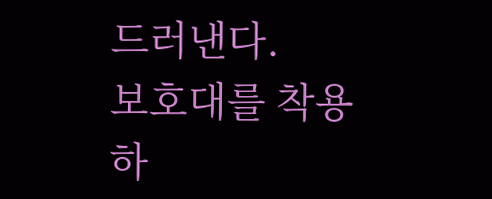드러낸다.
보호대를 착용하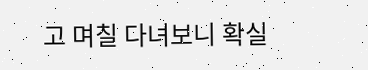고 며칠 다녀보니 확실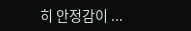히 안정감이 ...